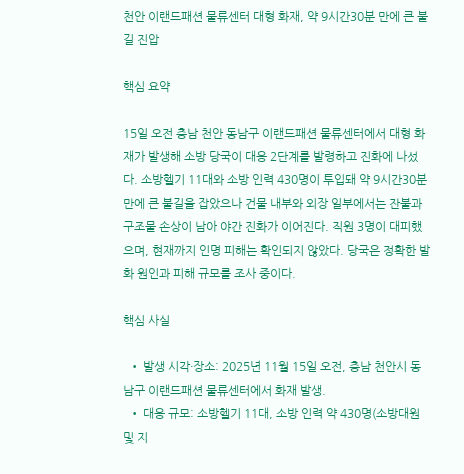천안 이랜드패션 물류센터 대형 화재, 약 9시간30분 만에 큰 불길 진압

핵심 요약

15일 오전 충남 천안 동남구 이랜드패션 물류센터에서 대형 화재가 발생해 소방 당국이 대응 2단계를 발령하고 진화에 나섰다. 소방헬기 11대와 소방 인력 430명이 투입돼 약 9시간30분 만에 큰 불길을 잡았으나 건물 내부와 외장 일부에서는 잔불과 구조물 손상이 남아 야간 진화가 이어진다. 직원 3명이 대피했으며, 현재까지 인명 피해는 확인되지 않았다. 당국은 정확한 발화 원인과 피해 규모를 조사 중이다.

핵심 사실

  • 발생 시각·장소: 2025년 11월 15일 오전, 충남 천안시 동남구 이랜드패션 물류센터에서 화재 발생.
  • 대응 규모: 소방헬기 11대, 소방 인력 약 430명(소방대원 및 지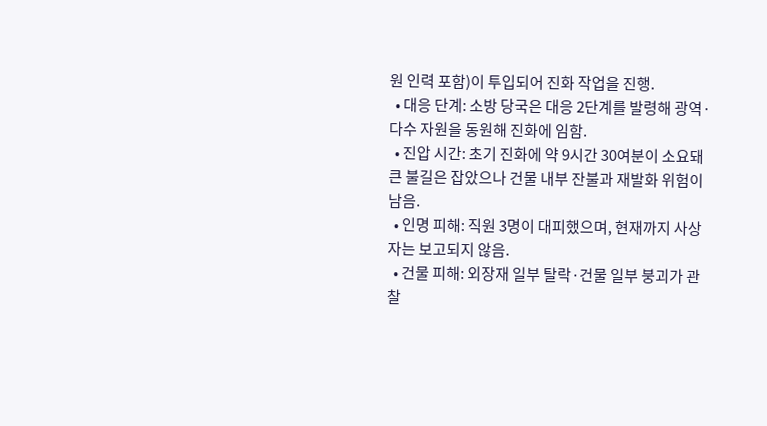원 인력 포함)이 투입되어 진화 작업을 진행.
  • 대응 단계: 소방 당국은 대응 2단계를 발령해 광역·다수 자원을 동원해 진화에 임함.
  • 진압 시간: 초기 진화에 약 9시간 30여분이 소요돼 큰 불길은 잡았으나 건물 내부 잔불과 재발화 위험이 남음.
  • 인명 피해: 직원 3명이 대피했으며, 현재까지 사상자는 보고되지 않음.
  • 건물 피해: 외장재 일부 탈락·건물 일부 붕괴가 관찰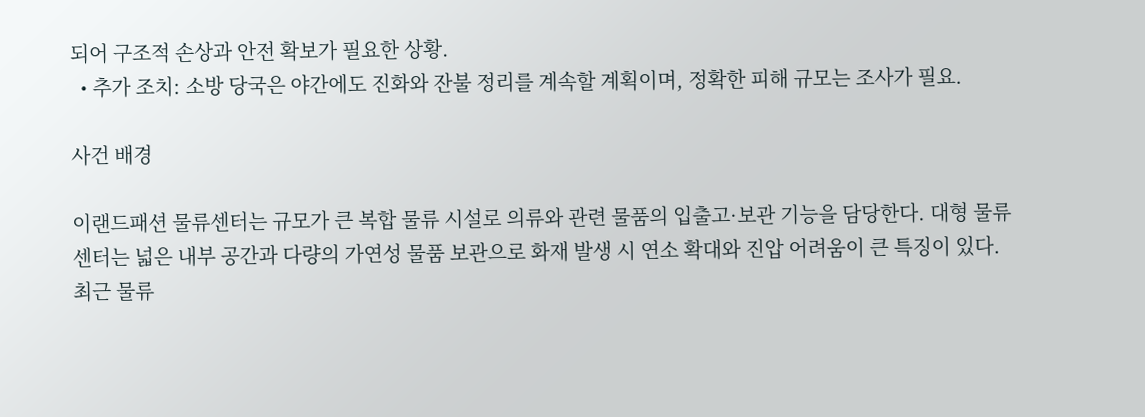되어 구조적 손상과 안전 확보가 필요한 상황.
  • 추가 조치: 소방 당국은 야간에도 진화와 잔불 정리를 계속할 계획이며, 정확한 피해 규모는 조사가 필요.

사건 배경

이랜드패션 물류센터는 규모가 큰 복합 물류 시설로 의류와 관련 물품의 입출고·보관 기능을 담당한다. 대형 물류센터는 넓은 내부 공간과 다량의 가연성 물품 보관으로 화재 발생 시 연소 확대와 진압 어려움이 큰 특징이 있다. 최근 물류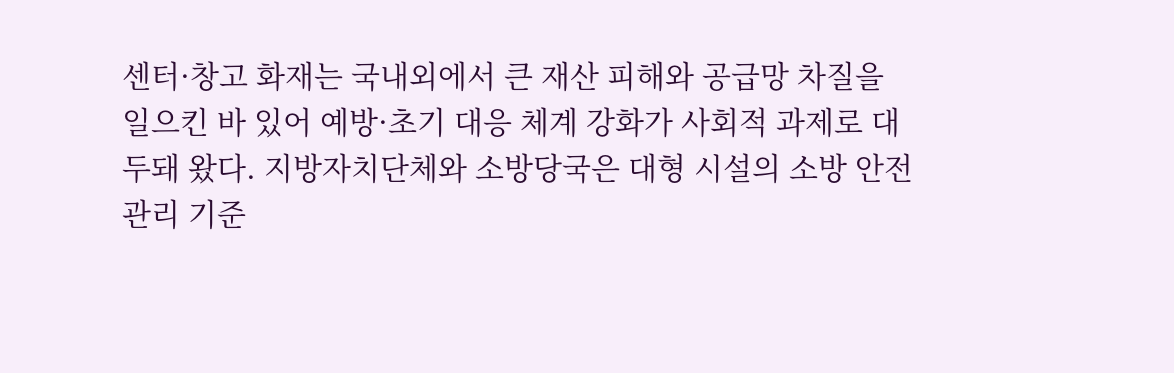센터·창고 화재는 국내외에서 큰 재산 피해와 공급망 차질을 일으킨 바 있어 예방·초기 대응 체계 강화가 사회적 과제로 대두돼 왔다. 지방자치단체와 소방당국은 대형 시설의 소방 안전 관리 기준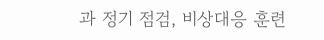과 정기 점검, 비상대응 훈련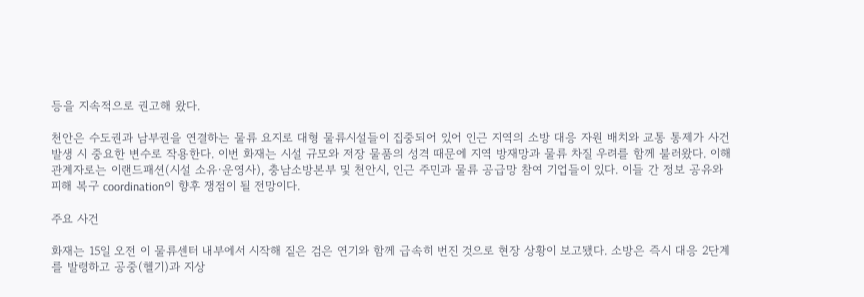등을 지속적으로 권고해 왔다.

천안은 수도권과 남부권을 연결하는 물류 요지로 대형 물류시설들이 집중되어 있어 인근 지역의 소방 대응 자원 배치와 교통 통제가 사건 발생 시 중요한 변수로 작용한다. 이번 화재는 시설 규모와 저장 물품의 성격 때문에 지역 방재망과 물류 차질 우려를 함께 불러왔다. 이해관계자로는 이랜드패션(시설 소유·운영사), 충남소방본부 및 천안시, 인근 주민과 물류 공급망 참여 기업들이 있다. 이들 간 정보 공유와 피해 복구 coordination이 향후 쟁점이 될 전망이다.

주요 사건

화재는 15일 오전 이 물류센터 내부에서 시작해 짙은 검은 연기와 함께 급속히 번진 것으로 현장 상황이 보고됐다. 소방은 즉시 대응 2단계를 발령하고 공중(헬기)과 지상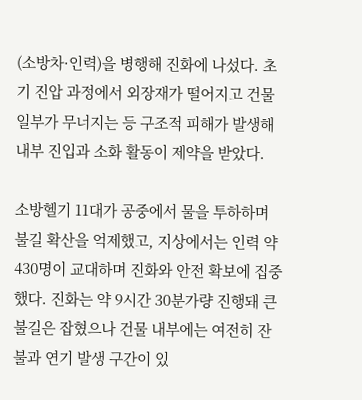(소방차·인력)을 병행해 진화에 나섰다. 초기 진압 과정에서 외장재가 떨어지고 건물 일부가 무너지는 등 구조적 피해가 발생해 내부 진입과 소화 활동이 제약을 받았다.

소방헬기 11대가 공중에서 물을 투하하며 불길 확산을 억제했고, 지상에서는 인력 약 430명이 교대하며 진화와 안전 확보에 집중했다. 진화는 약 9시간 30분가량 진행돼 큰 불길은 잡혔으나 건물 내부에는 여전히 잔불과 연기 발생 구간이 있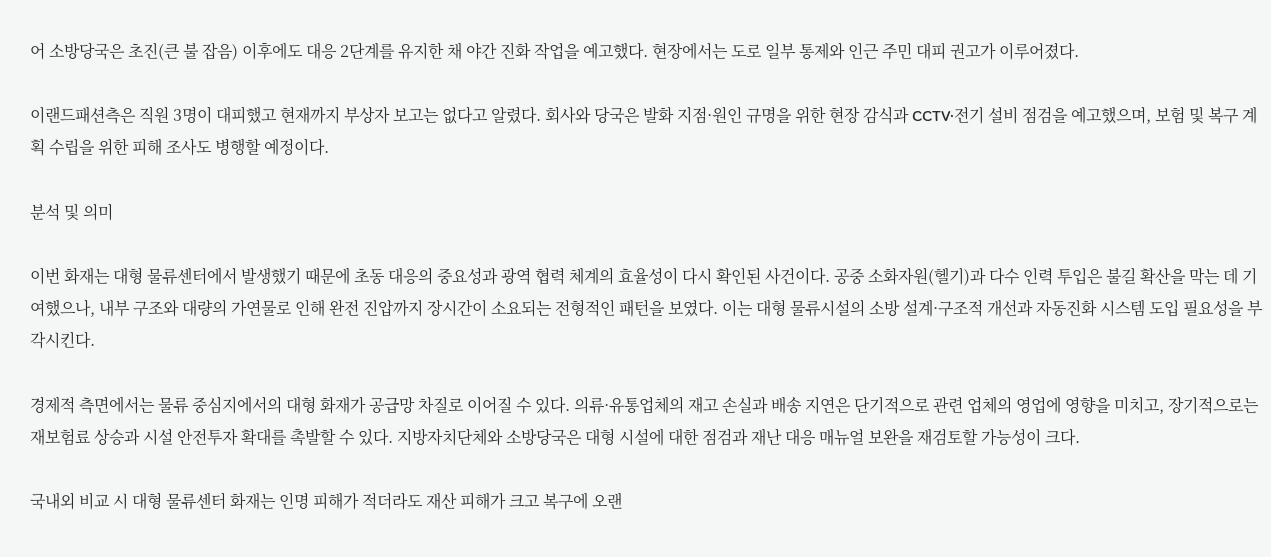어 소방당국은 초진(큰 불 잡음) 이후에도 대응 2단계를 유지한 채 야간 진화 작업을 예고했다. 현장에서는 도로 일부 통제와 인근 주민 대피 권고가 이루어졌다.

이랜드패션측은 직원 3명이 대피했고 현재까지 부상자 보고는 없다고 알렸다. 회사와 당국은 발화 지점·원인 규명을 위한 현장 감식과 CCTV·전기 설비 점검을 예고했으며, 보험 및 복구 계획 수립을 위한 피해 조사도 병행할 예정이다.

분석 및 의미

이번 화재는 대형 물류센터에서 발생했기 때문에 초동 대응의 중요성과 광역 협력 체계의 효율성이 다시 확인된 사건이다. 공중 소화자원(헬기)과 다수 인력 투입은 불길 확산을 막는 데 기여했으나, 내부 구조와 대량의 가연물로 인해 완전 진압까지 장시간이 소요되는 전형적인 패턴을 보였다. 이는 대형 물류시설의 소방 설계·구조적 개선과 자동진화 시스템 도입 필요성을 부각시킨다.

경제적 측면에서는 물류 중심지에서의 대형 화재가 공급망 차질로 이어질 수 있다. 의류·유통업체의 재고 손실과 배송 지연은 단기적으로 관련 업체의 영업에 영향을 미치고, 장기적으로는 재보험료 상승과 시설 안전투자 확대를 촉발할 수 있다. 지방자치단체와 소방당국은 대형 시설에 대한 점검과 재난 대응 매뉴얼 보완을 재검토할 가능성이 크다.

국내외 비교 시 대형 물류센터 화재는 인명 피해가 적더라도 재산 피해가 크고 복구에 오랜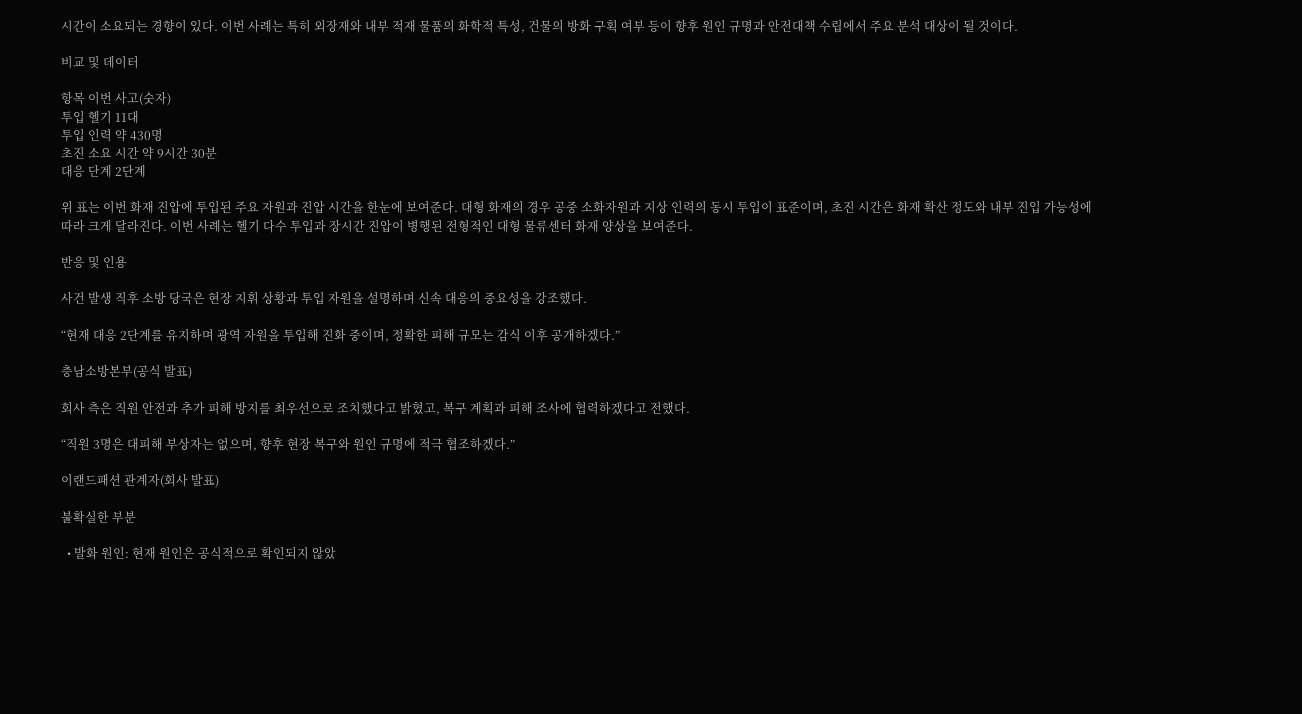시간이 소요되는 경향이 있다. 이번 사례는 특히 외장재와 내부 적재 물품의 화학적 특성, 건물의 방화 구획 여부 등이 향후 원인 규명과 안전대책 수립에서 주요 분석 대상이 될 것이다.

비교 및 데이터

항목 이번 사고(숫자)
투입 헬기 11대
투입 인력 약 430명
초진 소요 시간 약 9시간 30분
대응 단계 2단계

위 표는 이번 화재 진압에 투입된 주요 자원과 진압 시간을 한눈에 보여준다. 대형 화재의 경우 공중 소화자원과 지상 인력의 동시 투입이 표준이며, 초진 시간은 화재 확산 정도와 내부 진입 가능성에 따라 크게 달라진다. 이번 사례는 헬기 다수 투입과 장시간 진압이 병행된 전형적인 대형 물류센터 화재 양상을 보여준다.

반응 및 인용

사건 발생 직후 소방 당국은 현장 지휘 상황과 투입 자원을 설명하며 신속 대응의 중요성을 강조했다.

“현재 대응 2단계를 유지하며 광역 자원을 투입해 진화 중이며, 정확한 피해 규모는 감식 이후 공개하겠다.”

충남소방본부(공식 발표)

회사 측은 직원 안전과 추가 피해 방지를 최우선으로 조치했다고 밝혔고, 복구 계획과 피해 조사에 협력하겠다고 전했다.

“직원 3명은 대피해 부상자는 없으며, 향후 현장 복구와 원인 규명에 적극 협조하겠다.”

이랜드패션 관계자(회사 발표)

불확실한 부분

  • 발화 원인: 현재 원인은 공식적으로 확인되지 않았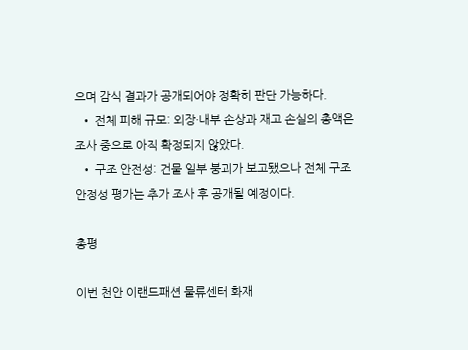으며 감식 결과가 공개되어야 정확히 판단 가능하다.
  • 전체 피해 규모: 외장·내부 손상과 재고 손실의 총액은 조사 중으로 아직 확정되지 않았다.
  • 구조 안전성: 건물 일부 붕괴가 보고됐으나 전체 구조 안정성 평가는 추가 조사 후 공개될 예정이다.

총평

이번 천안 이랜드패션 물류센터 화재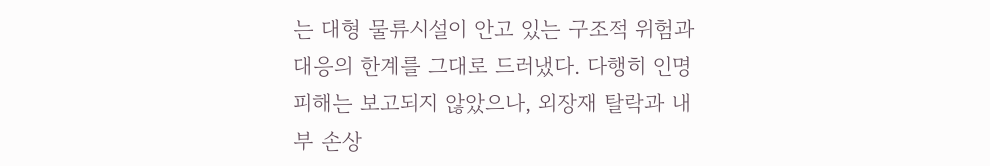는 대형 물류시설이 안고 있는 구조적 위험과 대응의 한계를 그대로 드러냈다. 다행히 인명 피해는 보고되지 않았으나, 외장재 탈락과 내부 손상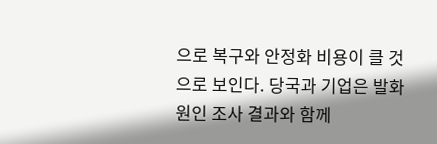으로 복구와 안정화 비용이 클 것으로 보인다. 당국과 기업은 발화 원인 조사 결과와 함께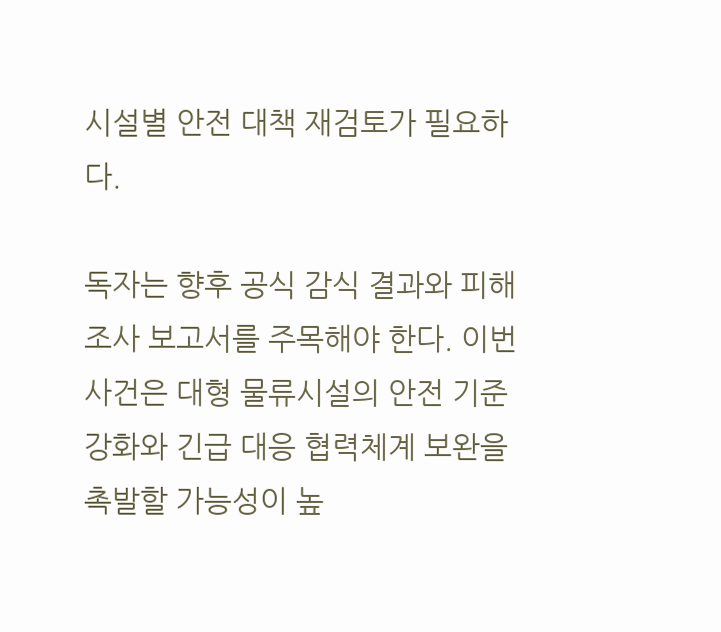시설별 안전 대책 재검토가 필요하다.

독자는 향후 공식 감식 결과와 피해 조사 보고서를 주목해야 한다. 이번 사건은 대형 물류시설의 안전 기준 강화와 긴급 대응 협력체계 보완을 촉발할 가능성이 높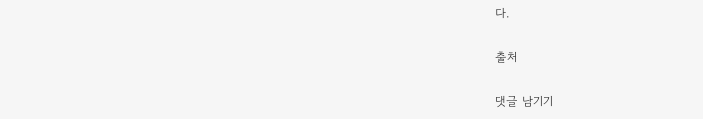다.

출처

댓글 남기기